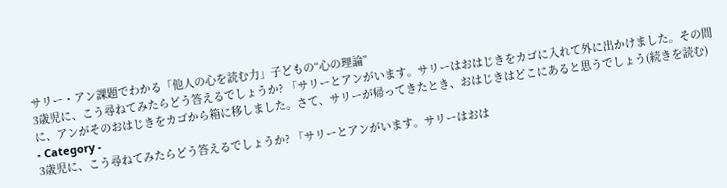サリー・アン課題でわかる「他人の心を読む力」子どもの“心の理論”
3歳児に、こう尋ねてみたらどう答えるでしょうか? 「サリーとアンがいます。サリーはおはじきをカゴに入れて外に出かけました。その間に、アンがそのおはじきをカゴから箱に移しました。さて、サリーが帰ってきたとき、おはじきはどこにあると思うでしょう(続きを読む)
- Category -
3歳児に、こう尋ねてみたらどう答えるでしょうか? 「サリーとアンがいます。サリーはおは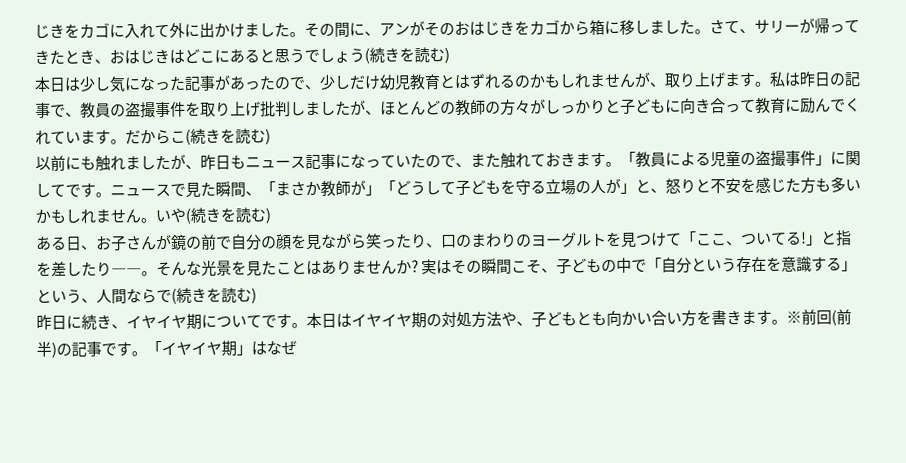じきをカゴに入れて外に出かけました。その間に、アンがそのおはじきをカゴから箱に移しました。さて、サリーが帰ってきたとき、おはじきはどこにあると思うでしょう(続きを読む)
本日は少し気になった記事があったので、少しだけ幼児教育とはずれるのかもしれませんが、取り上げます。私は昨日の記事で、教員の盗撮事件を取り上げ批判しましたが、ほとんどの教師の方々がしっかりと子どもに向き合って教育に励んでくれています。だからこ(続きを読む)
以前にも触れましたが、昨日もニュース記事になっていたので、また触れておきます。「教員による児童の盗撮事件」に関してです。ニュースで見た瞬間、「まさか教師が」「どうして子どもを守る立場の人が」と、怒りと不安を感じた方も多いかもしれません。いや(続きを読む)
ある日、お子さんが鏡の前で自分の顔を見ながら笑ったり、口のまわりのヨーグルトを見つけて「ここ、ついてる!」と指を差したり――。そんな光景を見たことはありませんか? 実はその瞬間こそ、子どもの中で「自分という存在を意識する」という、人間ならで(続きを読む)
昨日に続き、イヤイヤ期についてです。本日はイヤイヤ期の対処方法や、子どもとも向かい合い方を書きます。※前回(前半)の記事です。「イヤイヤ期」はなぜ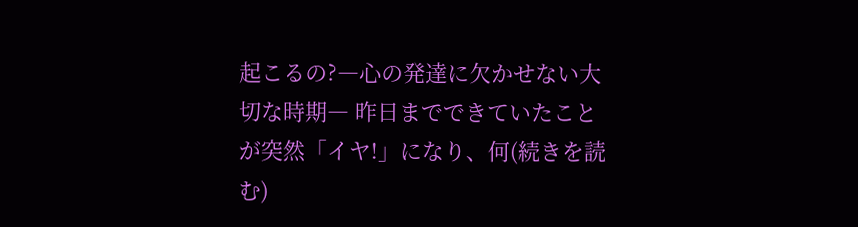起こるの?―心の発達に欠かせない大切な時期― 昨日までできていたことが突然「イヤ!」になり、何(続きを読む)